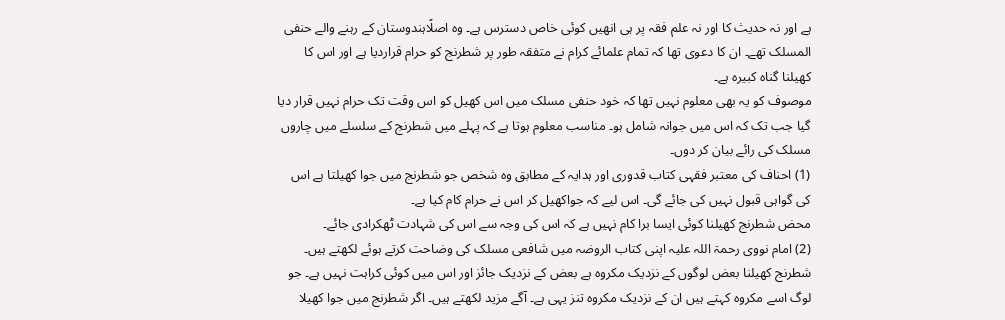ہے اور نہ حدیث کا اور نہ علم فقہ پر ہی انھیں کوئی خاص دسترس ہے۔ وہ اصلًاہندوستان کے رہنے والے حنفی المسلک تھے۔ ان کا دعوی تھا کہ تمام علمائے کرام نے متفقہ طور پر شطرنج کو حرام قراردیا ہے اور اس کا کھیلنا گناہ کبیرہ ہے۔
موصوف کو یہ بھی معلوم نہیں تھا کہ خود حنفی مسلک میں اس کھیل کو اس وقت تک حرام نہیں قرار دیا گیا جب تک کہ اس میں جوانہ شامل ہو۔ مناسب معلوم ہوتا ہے کہ پہلے میں شطرنج کے سلسلے میں چاروں مسلک کی رائے بیان کر دوں۔
(1) احناف کی معتبر فقہی کتاب قدوری اور ہدایہ کے مطابق وہ شخص جو شطرنج میں جوا کھیلتا ہے اس کی گواہی قبول نہیں کی جائے گی۔ اس لیے کہ جواکھیل کر اس نے حرام کام کیا ہے۔
محض شطرنج کھیلنا کوئی ایسا برا کام نہیں ہے کہ اس کی وجہ سے اس کی شہادت ٹھکرادی جائے۔
(2) امام نووی رحمۃ اللہ علیہ اپنی کتاب الروضہ میں شافعی مسلک کی وضاحت کرتے ہوئے لکھتے ہیں۔ شطرنج کھیلنا بعض لوگوں کے نزدیک مکروہ ہے بعض کے نزدیک جائز اور اس میں کوئی کراہت نہیں ہے۔ جو لوگ اسے مکروہ کہتے ہیں ان کے نزدیک مکروہ تنز یہی ہے۔ آگے مزید لکھتے ہیں۔ اگر شطرنج میں جوا کھیلا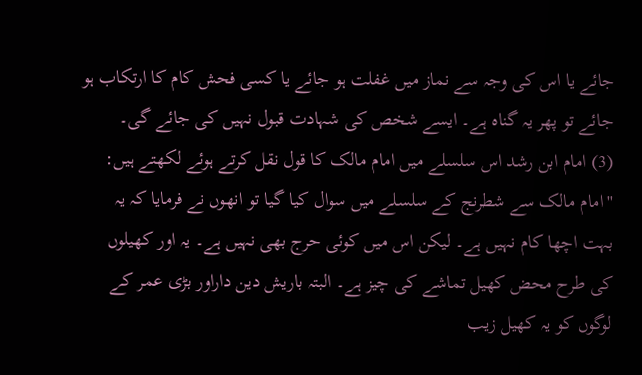جائے یا اس کی وجہ سے نماز میں غفلت ہو جائے یا کسی فحش کام کا ارتکاب ہو جائے تو پھر یہ گناہ ہے۔ ایسے شخص کی شہادت قبول نہیں کی جائے گی۔
(3) امام ابن رشد اس سلسلے میں امام مالک کا قول نقل کرتے ہوئے لکھتے ہیں: ''امام مالک سے شطرنج کے سلسلے میں سوال کیا گیا تو انھوں نے فرمایا کہ یہ بہت اچھا کام نہیں ہے۔ لیکن اس میں کوئی حرج بھی نہیں ہے۔ یہ اور کھیلوں کی طرح محض کھیل تماشے کی چیز ہے۔ البتہ باریش دین داراور بڑی عمر کے لوگوں کو یہ کھیل زیب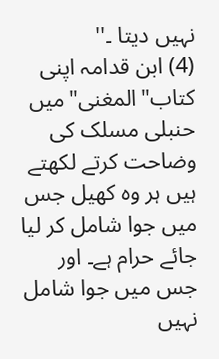نہیں دیتا ۔''
(4) ابن قدامہ اپنی کتاب"المغنی"میں حنبلی مسلک کی وضاحت کرتے لکھتے ہیں ہر وہ کھیل جس میں جوا شامل کر لیا جائے حرام ہے۔ اور جس میں جوا شامل نہیں